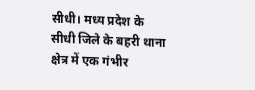सीधी। मध्य प्रदेश के सीधी जिले के बहरी थाना क्षेत्र में एक गंभीर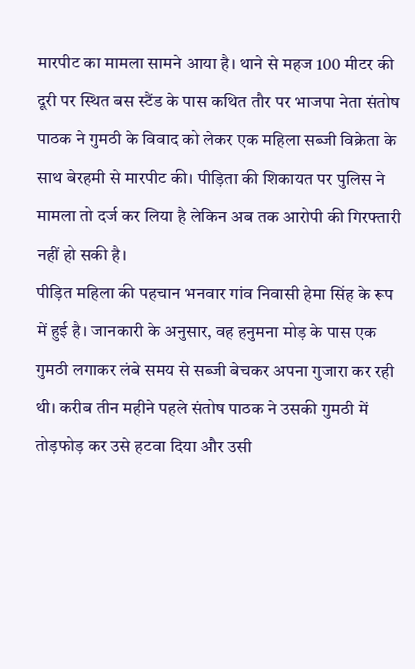मारपीट का मामला सामने आया है। थाने से महज 100 मीटर की दूरी पर स्थित बस स्टैंड के पास कथित तौर पर भाजपा नेता संतोष पाठक ने गुमठी के विवाद को लेकर एक महिला सब्जी विक्रेता के साथ बेरहमी से मारपीट की। पीड़िता की शिकायत पर पुलिस ने मामला तो दर्ज कर लिया है लेकिन अब तक आरोपी की गिरफ्तारी नहीं हो सकी है।
पीड़ित महिला की पहचान भनवार गांव निवासी हेमा सिंह के रूप में हुई है। जानकारी के अनुसार, वह हनुमना मोड़ के पास एक गुमठी लगाकर लंबे समय से सब्जी बेचकर अपना गुजारा कर रही थी। करीब तीन महीने पहले संतोष पाठक ने उसकी गुमठी में तोड़फोड़ कर उसे हटवा दिया और उसी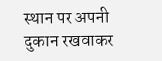स्थान पर अपनी दुकान रखवाकर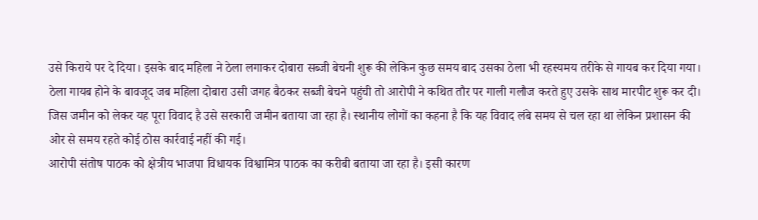उसे किराये पर दे दिया। इसके बाद महिला ने ठेला लगाकर दोबारा सब्जी बेचनी शुरू की लेकिन कुछ समय बाद उसका ठेला भी रहस्यमय तरीके से गायब कर दिया गया।
ठेला गायब होने के बावजूद जब महिला दोबारा उसी जगह बैठकर सब्जी बेचने पहुंची तो आरोपी ने कथित तौर पर गाली गलौज करते हुए उसके साथ मारपीट शुरू कर दी। जिस जमीन को लेकर यह पूरा विवाद है उसे सरकारी जमीन बताया जा रहा है। स्थानीय लोगों का कहना है कि यह विवाद लंबे समय से चल रहा था लेकिन प्रशासन की ओर से समय रहते कोई ठोस कार्रवाई नहीं की गई।
आरोपी संतोष पाठक को क्षेत्रीय भाजपा विधायक विश्वामित्र पाठक का करीबी बताया जा रहा है। इसी कारण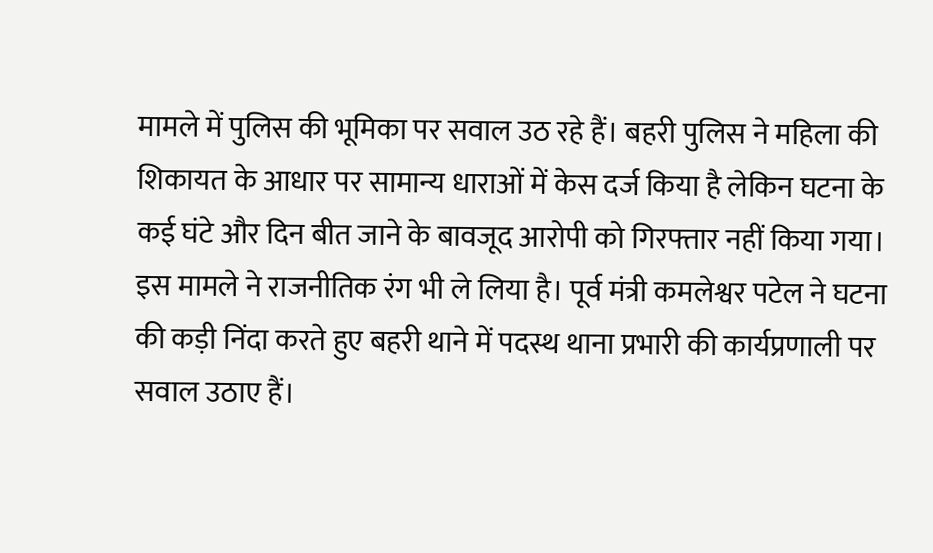मामले में पुलिस की भूमिका पर सवाल उठ रहे हैं। बहरी पुलिस ने महिला की शिकायत के आधार पर सामान्य धाराओं में केस दर्ज किया है लेकिन घटना के कई घंटे और दिन बीत जाने के बावजूद आरोपी को गिरफ्तार नहीं किया गया।
इस मामले ने राजनीतिक रंग भी ले लिया है। पूर्व मंत्री कमलेश्वर पटेल ने घटना की कड़ी निंदा करते हुए बहरी थाने में पदस्थ थाना प्रभारी की कार्यप्रणाली पर सवाल उठाए हैं।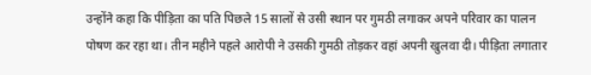उन्होंने कहा कि पीड़िता का पति पिछले 15 सालों से उसी स्थान पर गुमठी लगाकर अपने परिवार का पालन पोषण कर रहा था। तीन महीने पहले आरोपी ने उसकी गुमठी तोड़कर वहां अपनी खुलवा दी। पीड़िता लगातार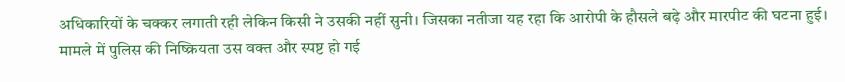अधिकारियों के चक्कर लगाती रही लेकिन किसी ने उसकी नहीं सुनी। जिसका नतीजा यह रहा कि आरोपी के हौसले बढ़े और मारपीट की घटना हुई।
मामले में पुलिस की निष्क्रियता उस वक्त और स्पष्ट हो गई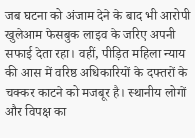जब घटना को अंजाम देने के बाद भी आरोपी खुलेआम फेसबुक लाइव के जरिए अपनी सफाई देता रहा। वहीं, पीड़ित महिला न्याय की आस में वरिष्ठ अधिकारियों के दफ्तरों के चक्कर काटने को मजबूर है। स्थानीय लोगों और विपक्ष का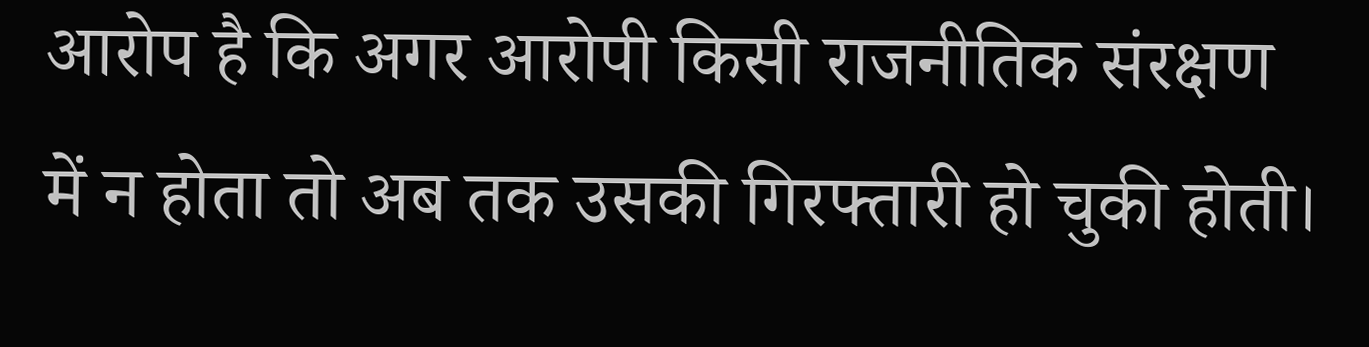आरोप है कि अगर आरोपी किसी राजनीतिक संरक्षण में न होता तो अब तक उसकी गिरफ्तारी हो चुकी होती।